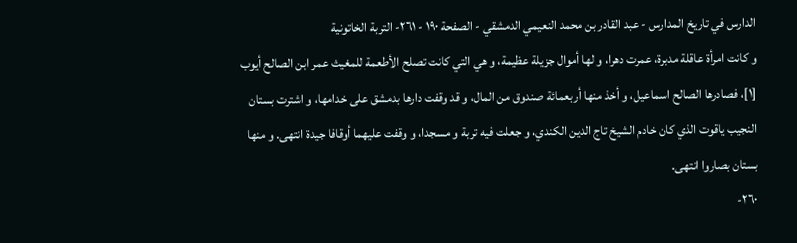الدارس في تاريخ المدارس - عبد القادر بن محمد النعيمي الدمشقي - الصفحة ١٩٠ - ٢٦١- التربة الخاتونية
و كانت امرأة عاقلة مدبرة، عمرت دهرا، و لها أموال جزيلة عظيمة، و هي التي كانت تصلح الأطعمة للمغيث عمر ابن الصالح أيوب [١]، فصادرها الصالح اسماعيل، و أخذ منها أربعمائة صندوق من المال، و قد وقفت دارها بدمشق على خدامها، و اشترت بستان النجيب ياقوت الذي كان خادم الشيخ تاج الدين الكندي، و جعلت فيه تربة و مسجدا، و وقفت عليهما أوقافا جيدة انتهى. و منها بستان بصاروا انتهى.
٢٦٠-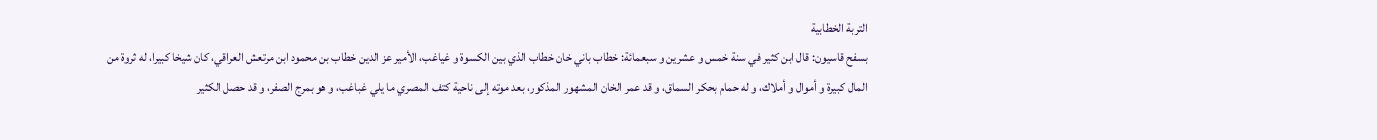التربة الخطابية
بسفح قاسيون: قال ابن كثير في سنة خمس و عشرين و سبعمائة: خطاب باني خان خطاب الذي بين الكسوة و غياغب، الأمير عز الدين خطاب بن محمود ابن مرتعش العراقي، كان شيخا كبيرا، له ثروة من المال كبيرة و أموال و أملاك، و له حمام بحكر السماق، و قد عمر الخان المشهور المذكور، بعد موته إلى ناحية كتف المصري ما يلي غباغب، و هو بمرج الصفر، و قد حصل الكثير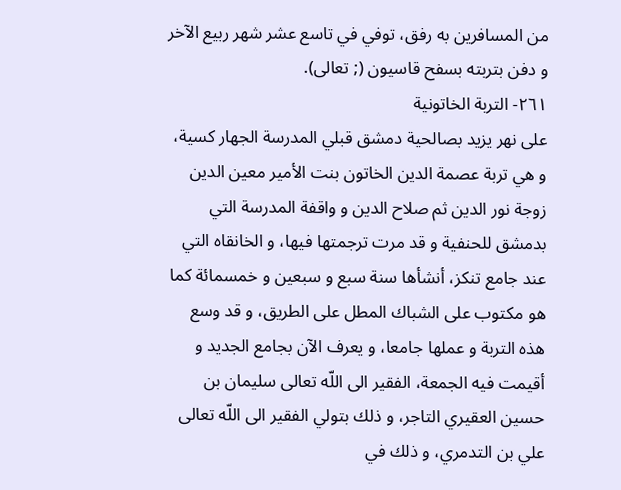من المسافرين به رفق، توفي في تاسع عشر شهر ربيع الآخر و دفن بتربته بسفح قاسيون (; تعالى).
٢٦١- التربة الخاتونية
على نهر يزيد بصالحية دمشق قبلي المدرسة الجهار كسية، و هي تربة عصمة الدين الخاتون بنت الأمير معين الدين زوجة نور الدين ثم صلاح الدين و واقفة المدرسة التي بدمشق للحنفية و قد مرت ترجمتها فيها، و الخانقاه التي عند جامع تنكز، أنشأها سنة سبع و سبعين و خمسمائة كما هو مكتوب على الشباك المطل على الطريق، و قد وسع هذه التربة و عملها جامعا، و يعرف الآن بجامع الجديد و أقيمت فيه الجمعة، الفقير الى اللّه تعالى سليمان بن حسين العقيري التاجر، و ذلك بتولي الفقير الى اللّه تعالى علي بن التدمري، و ذلك في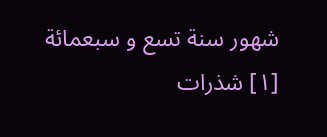شهور سنة تسع و سبعمائة
[١] شذرات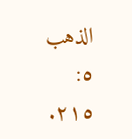الذهب ٥: ٢١٥.